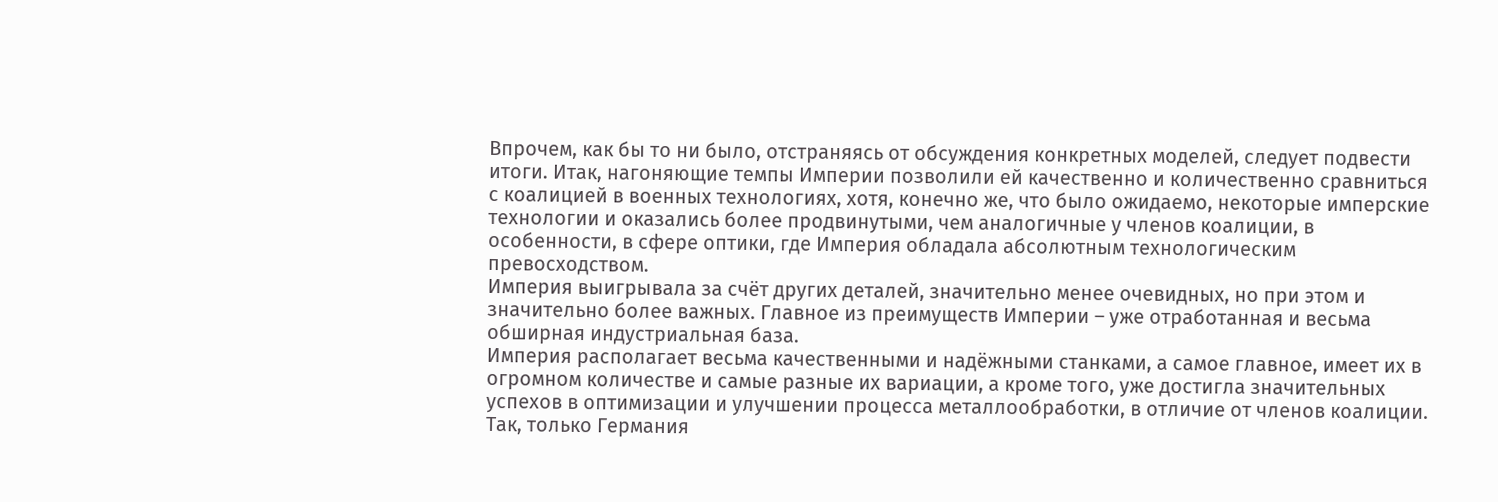Впрочем, как бы то ни было, отстраняясь от обсуждения конкретных моделей, следует подвести итоги. Итак, нагоняющие темпы Империи позволили ей качественно и количественно сравниться с коалицией в военных технологиях, хотя, конечно же, что было ожидаемо, некоторые имперские технологии и оказались более продвинутыми, чем аналогичные у членов коалиции, в особенности, в сфере оптики, где Империя обладала абсолютным технологическим превосходством.
Империя выигрывала за счёт других деталей, значительно менее очевидных, но при этом и значительно более важных. Главное из преимуществ Империи – уже отработанная и весьма обширная индустриальная база.
Империя располагает весьма качественными и надёжными станками, а самое главное, имеет их в огромном количестве и самые разные их вариации, а кроме того, уже достигла значительных успехов в оптимизации и улучшении процесса металлообработки, в отличие от членов коалиции.
Так, только Германия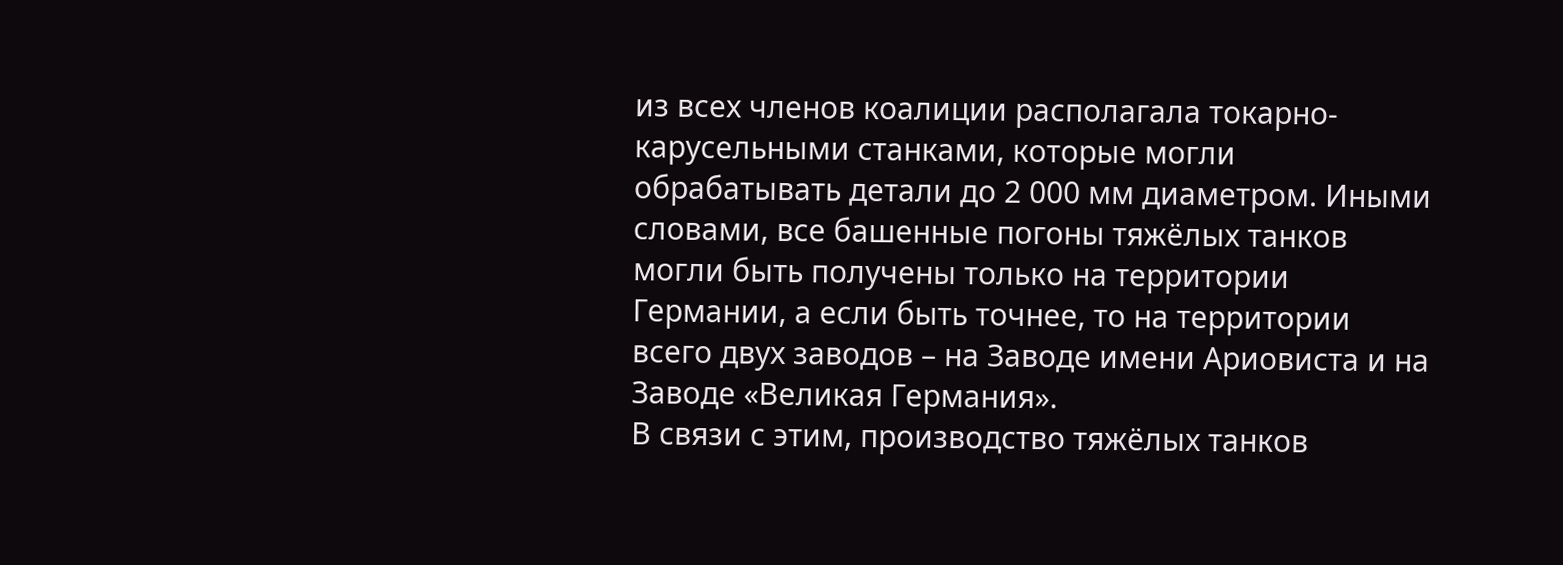из всех членов коалиции располагала токарно-карусельными станками, которые могли обрабатывать детали до 2 000 мм диаметром. Иными словами, все башенные погоны тяжёлых танков могли быть получены только на территории Германии, а если быть точнее, то на территории всего двух заводов – на Заводе имени Ариовиста и на Заводе «Великая Германия».
В связи с этим, производство тяжёлых танков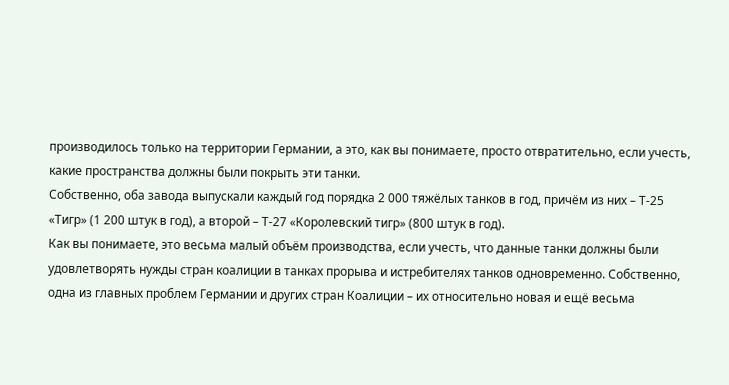производилось только на территории Германии, а это, как вы понимаете, просто отвратительно, если учесть, какие пространства должны были покрыть эти танки.
Собственно, оба завода выпускали каждый год порядка 2 000 тяжёлых танков в год, причём из них – Т-25 «Тигр» (1 200 штук в год), а второй – Т-27 «Королевский тигр» (800 штук в год).
Как вы понимаете, это весьма малый объём производства, если учесть, что данные танки должны были удовлетворять нужды стран коалиции в танках прорыва и истребителях танков одновременно. Собственно, одна из главных проблем Германии и других стран Коалиции – их относительно новая и ещё весьма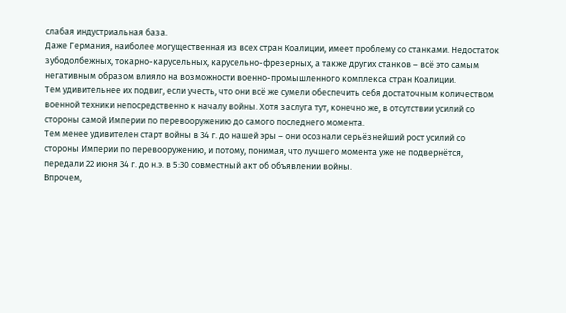слабая индустриальная база.
Даже Германия, наиболее могущественная из всех стран Коалиции, имеет проблему со станками. Недостаток зубодолбежных, токарно-карусельных, карусельно-фрезерных, а также других станков – всё это самым негативным образом влияло на возможности военно-промышленного комплекса стран Коалиции.
Тем удивительнее их подвиг, если учесть, что они всё же сумели обеспечить себя достаточным количеством военной техники непосредственно к началу войны. Хотя заслуга тут, конечно же, в отсутствии усилий со стороны самой Империи по перевооружению до самого последнего момента.
Тем менее удивителен старт войны в 34 г. до нашей эры – они осознали серьёзнейший рост усилий со стороны Империи по перевооружению, и потому, понимая, что лучшего момента уже не подвернётся, передали 22 июня 34 г. до н.э. в 5:30 совместный акт об объявлении войны.
Впрочем,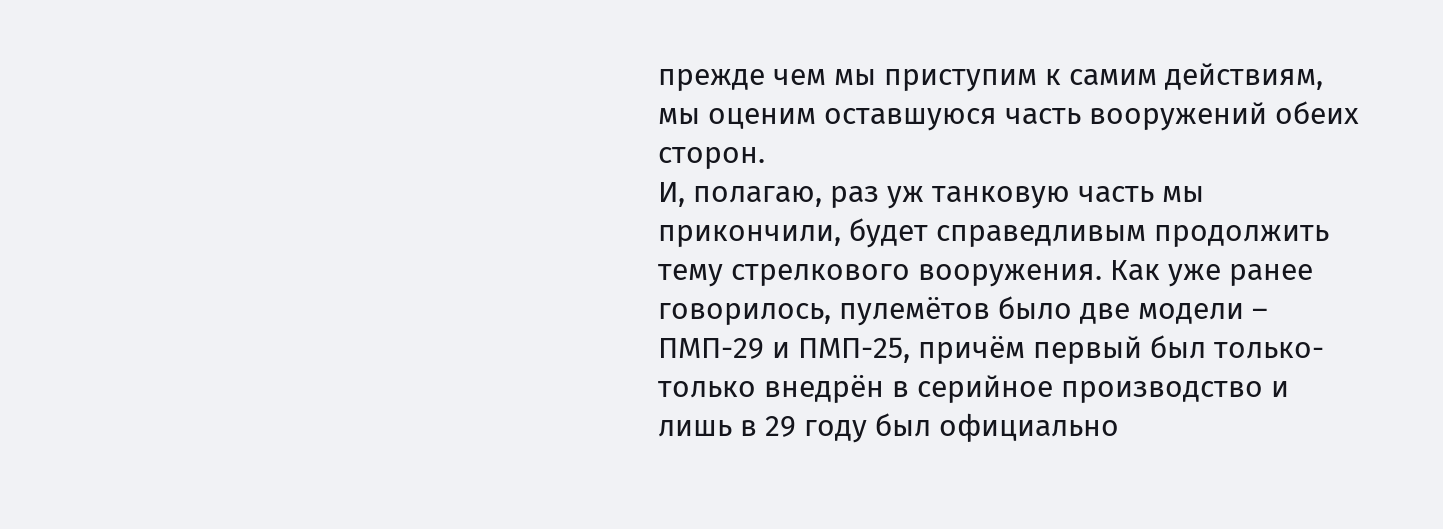прежде чем мы приступим к самим действиям, мы оценим оставшуюся часть вооружений обеих сторон.
И, полагаю, раз уж танковую часть мы прикончили, будет справедливым продолжить тему стрелкового вооружения. Как уже ранее говорилось, пулемётов было две модели – ПМП-29 и ПМП-25, причём первый был только-только внедрён в серийное производство и лишь в 29 году был официально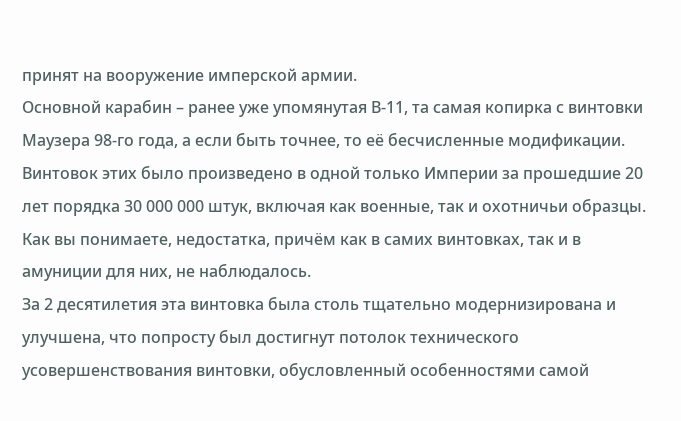принят на вооружение имперской армии.
Основной карабин – ранее уже упомянутая В-11, та самая копирка с винтовки Маузера 98-го года, а если быть точнее, то её бесчисленные модификации.
Винтовок этих было произведено в одной только Империи за прошедшие 20 лет порядка 30 000 000 штук, включая как военные, так и охотничьи образцы. Как вы понимаете, недостатка, причём как в самих винтовках, так и в амуниции для них, не наблюдалось.
За 2 десятилетия эта винтовка была столь тщательно модернизирована и улучшена, что попросту был достигнут потолок технического усовершенствования винтовки, обусловленный особенностями самой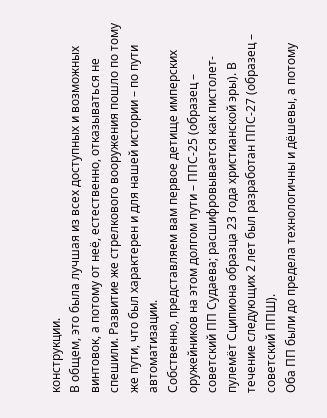конструкции.
В общем, это была лучшая из всех доступных и возможных винтовок, а потому от неё, естественно, отказываться не спешили. Развитие же стрелкового вооружения пошло по тому же пути, что был характерен и для нашей истории – по пути автоматизации.
Собственно, представляем вам первое детище имперских оружейников на этом долгом пути – ППС-25 (образец – советский ПП Судаева; расшифровывается как пистолет-пулемёт Сципиона образца 23 года христианской эры). В течение следующих 2 лет был разработан ППС-27 (образец – советский ППШ).
Оба ПП были до предела технологичны и дёшевы, а потому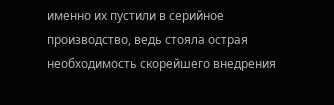именно их пустили в серийное производство, ведь стояла острая необходимость скорейшего внедрения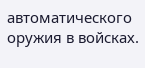автоматического оружия в войсках.